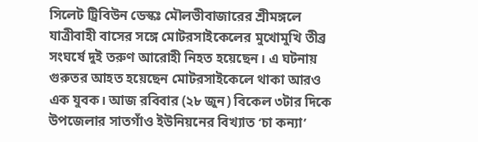সিলেট ট্রিবিউন ডেস্কঃ মৌলভীবাজারের শ্রীমঙ্গলে যাত্রীবাহী বাসের সঙ্গে মোটরসাইকেলের মুখোমুখি তীব্র সংঘর্ষে দুই তরুণ আরোহী নিহত হয়েছেন। এ ঘটনায় গুরুতর আহত হয়েছেন মোটরসাইকেলে থাকা আরও এক যুবক। আজ রবিবার (২৮ জুন) বিকেল ৩টার দিকে উপজেলার সাতগাঁও ইউনিয়নের বিখ্যাত ‘চা কন্যা’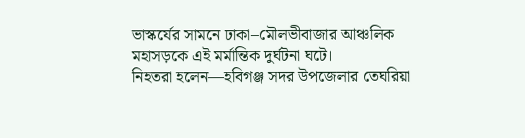ভাস্কর্যের সামনে ঢাকা–মৌলভীবাজার আঞ্চলিক মহাসড়কে এই মর্মান্তিক দুর্ঘটনা ঘটে।
নিহতরা হলেন—হবিগঞ্জ সদর উপজেলার তেঘরিয়া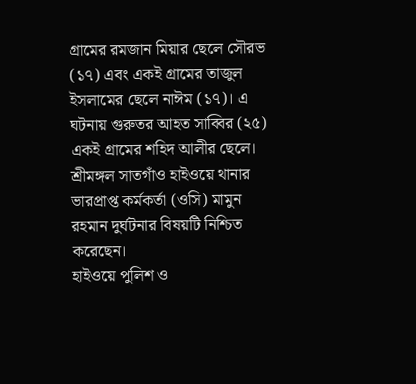গ্রামের রমজান মিয়ার ছেলে সৌরভ (১৭) এবং একই গ্রামের তাজুল ইসলামের ছেলে নাঈম (১৭)। এ ঘটনায় গুরুতর আহত সাব্বির (২৫) একই গ্রামের শহিদ আলীর ছেলে।
শ্রীমঙ্গল সাতগাঁও হাইওয়ে থানার ভারপ্রাপ্ত কর্মকর্তা (ওসি) মামুন রহমান দুর্ঘটনার বিষয়টি নিশ্চিত করেছেন।
হাইওয়ে পুলিশ ও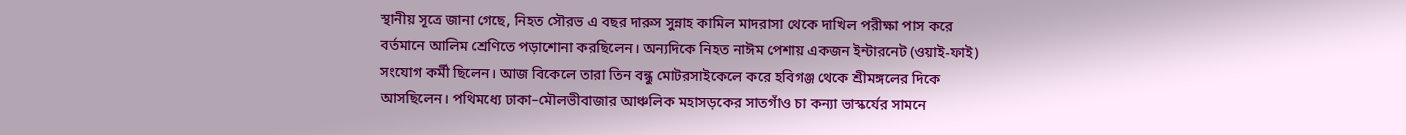স্থানীয় সূত্রে জানা গেছে, নিহত সৌরভ এ বছর দারুস সুন্নাহ কামিল মাদরাসা থেকে দাখিল পরীক্ষা পাস করে বর্তমানে আলিম শ্রেণিতে পড়াশোনা করছিলেন। অন্যদিকে নিহত নাঈম পেশায় একজন ইন্টারনেট (ওয়াই-ফাই) সংযোগ কর্মী ছিলেন। আজ বিকেলে তারা তিন বন্ধু মোটরসাইকেলে করে হবিগঞ্জ থেকে শ্রীমঙ্গলের দিকে আসছিলেন। পথিমধ্যে ঢাকা–মৌলভীবাজার আঞ্চলিক মহাসড়কের সাতগাঁও চা কন্যা ভাস্কর্যের সামনে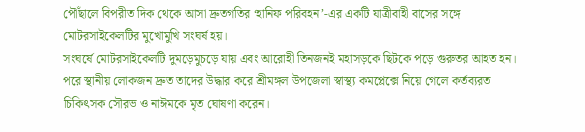পৌঁছালে বিপরীত দিক থেকে আসা দ্রুতগতির ‘হানিফ পরিবহন’-এর একটি যাত্রীবাহী বাসের সঙ্গে মোটরসাইকেলটির মুখোমুখি সংঘর্ষ হয়।
সংঘর্ষে মোটরসাইকেলটি দুমড়েমুচড়ে যায় এবং আরোহী তিনজনই মহাসড়কে ছিটকে পড়ে গুরুতর আহত হন। পরে স্থানীয় লোকজন দ্রুত তাদের উদ্ধার করে শ্রীমঙ্গল উপজেলা স্বাস্থ্য কমপ্লেক্সে নিয়ে গেলে কর্তব্যরত চিকিৎসক সৌরভ ও নাঈমকে মৃত ঘোষণা করেন।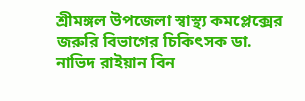শ্রীমঙ্গল উপজেলা স্বাস্থ্য কমপ্লেক্সের জরুরি বিভাগের চিকিৎসক ডা. নাভিদ রাইয়ান বিন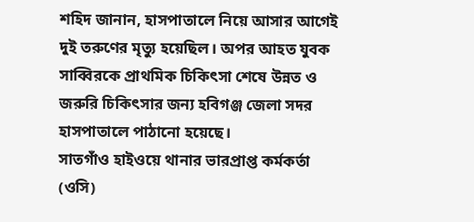শহিদ জানান, হাসপাতালে নিয়ে আসার আগেই দুই তরুণের মৃত্যু হয়েছিল। অপর আহত যুবক সাব্বিরকে প্রাথমিক চিকিৎসা শেষে উন্নত ও জরুরি চিকিৎসার জন্য হবিগঞ্জ জেলা সদর হাসপাতালে পাঠানো হয়েছে।
সাতগাঁও হাইওয়ে থানার ভারপ্রাপ্ত কর্মকর্তা (ওসি)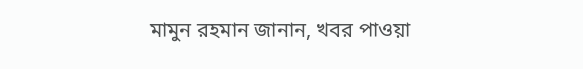মামুন রহমান জানান, খবর পাওয়া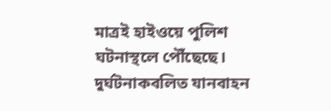মাত্রই হাইওয়ে পুলিশ ঘটনাস্থলে পৌঁছেছে। দুর্ঘটনাকবলিত যানবাহন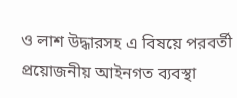ও লাশ উদ্ধারসহ এ বিষয়ে পরবর্তী প্রয়োজনীয় আইনগত ব্যবস্থা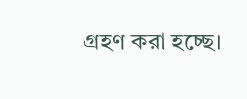গ্রহণ করা হচ্ছে।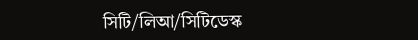সিটি/লিআ/সিটিডেস্ক